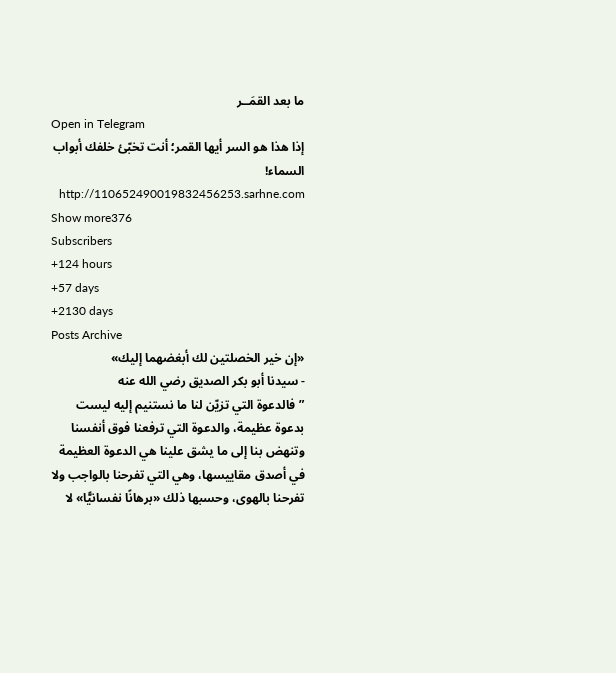ما بعد القمَــر
Open in Telegram
إذا هذا هو السر أيها القمر؛ أنت تخبّئ خلفك أبواب السماء! http://110652490019832456253.sarhne.com
Show more376
Subscribers
+124 hours
+57 days
+2130 days
Posts Archive
«إن خير الخصلتين لك أبغضهما إليك»
- سيدنا أبو بكر الصديق رضي الله عنه
”فالدعوة التي تزيّن لنا ما نستنيم إليه ليست بدعوة عظيمة، والدعوة التي ترفعنا فوق أنفسنا وتنهض بنا إلى ما يشق علينا هي الدعوة العظيمة في أصدق مقاييسها، وهي التي تفرحنا بالواجب ولا تفرحنا بالهوى، وحسبها ذلك «برهانًا نفسانيًّا» لا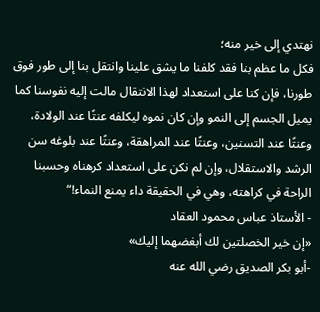نهتدي إلى خير منه؛
فكل ما عظم بنا فقد كلفنا ما يشق علينا وانتقل بنا إلى طور فوق طورنا، فإن كنا على استعداد لهذا الانتقال مالت إليه نفوسنا كما يميل الجسم إلى النمو وإن كان نموه ليكلفه عنتًا عند الولادة، وعنتًا عند التسنين، وعنتًا عند المراهقة، وعنتًا عند بلوغه سن الرشد والاستقلال، وإن لم نكن على استعداد كرهناه وحسبنا الراحة في كراهته، وهي في الحقيقة داء يمنع النماء!“
- الأستاذ عباس محمود العقاد
«إن خير الخصلتين لك أبغضهما إليك»
-أبو بكر الصديق رضي الله عنه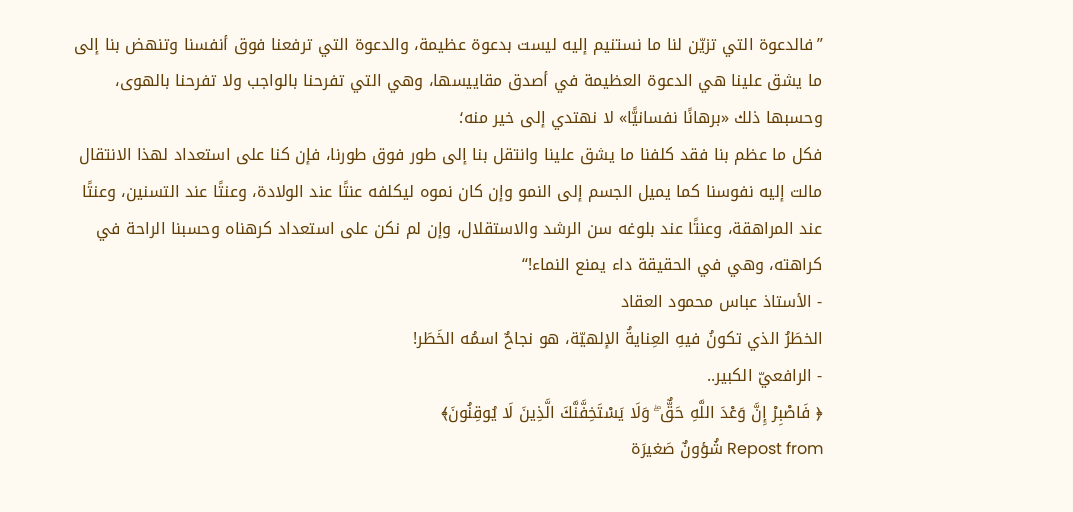”فالدعوة التي تزيّن لنا ما نستنيم إليه ليست بدعوة عظيمة، والدعوة التي ترفعنا فوق أنفسنا وتنهض بنا إلى ما يشق علينا هي الدعوة العظيمة في أصدق مقاييسها، وهي التي تفرحنا بالواجب ولا تفرحنا بالهوى، وحسبها ذلك «برهانًا نفسانيًّا» لا نهتدي إلى خير منه؛
فكل ما عظم بنا فقد كلفنا ما يشق علينا وانتقل بنا إلى طور فوق طورنا، فإن كنا على استعداد لهذا الانتقال مالت إليه نفوسنا كما يميل الجسم إلى النمو وإن كان نموه ليكلفه عنتًا عند الولادة، وعنتًا عند التسنين، وعنتًا عند المراهقة، وعنتًا عند بلوغه سن الرشد والاستقلال، وإن لم نكن على استعداد كرهناه وحسبنا الراحة في كراهته، وهي في الحقيقة داء يمنع النماء!“
- الأستاذ عباس محمود العقاد
الخطَرُ الذي تكونُ فيهِ العِنايةُ الإلهيّة، هو نجاحٌ اسمُه الخَطَر!
- الرافعيّ الكبير..
﴿ فَاصْبِرْ إِنَّ وَعْدَ اللَّهِ حَقٌّ ۖ وَلَا يَسْتَخِفَّنَّكَ الَّذِينَ لَا يُوقِنُونَ﴾
Repost from شُؤونٌ صَغيرَة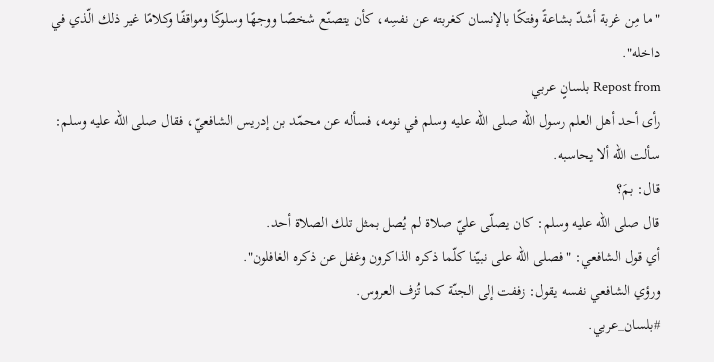"ما مِن غربة أشدّ بشاعةً وفتكًا بالإنسان كغربته عن نفسِه، كأن يتصنّع شخصًا ووجهًا وسلوكًا ومواقفًا وكلامًا غير ذلك الّذي في داخله".
Repost from بلسانٍ عربي
رأى أحد أهل العلم رسول الله صلى الله عليه وسلم في نومه، فسأله عن محمّد بن إدريس الشافعيّ، فقال صلى الله عليه وسلم: سألت الله ألا يحاسبه.
قال: بمَ؟
قال صلى الله عليه وسلم: كان يصلّى عليّ صلاة لم يُصل بمثل تلك الصلاة أحد.
أي قول الشافعي: "فصلى الله على نبيّنا كلّما ذكره الذاكرون وغفل عن ذكره الغافلون".
ورؤي الشافعي نفسه يقول: زففت إلى الجنّة كما تُزف العروس.
#بلسان_عربي.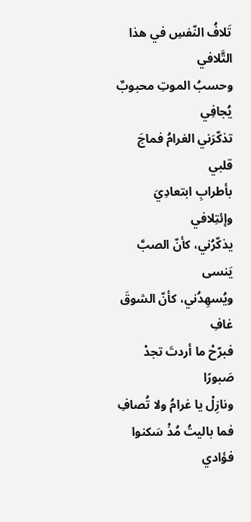تَلافُ النّفسِ في هذا التَّلافي
وحسبُ الموتِ محبوبٌ يُجافِي
تذكّرَني الغرامُ فماجَ قلبي
بأطرابِ ابتعادِيَ وإئتِلافي
يذكّرُني، كأنّ الصبَّ يَنسى
ويُسهِدُني، كأنّ الشوقَ غافِ
فبرّحْ ما أردتَ تجدْ صَبورًا
ونازِلْ يا غرامُ ولا تُصافِ
فما باليتُ مُذْ سَكنوا فؤادي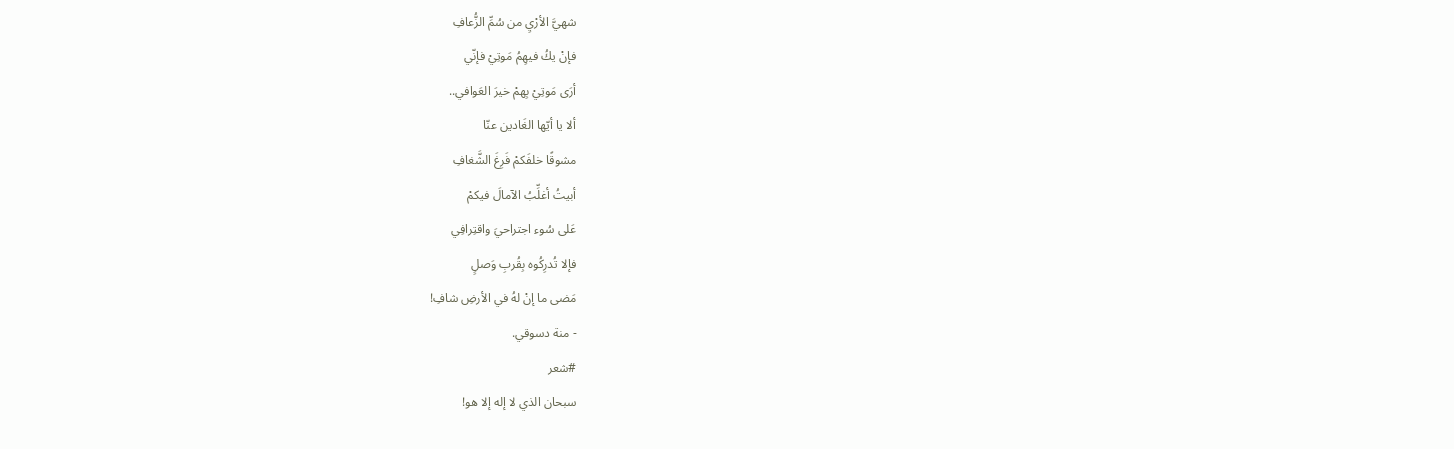شهيَّ الأرْيِ من سُمِّ الزُّعافِ
فإنْ يكُ فيهِمُ مَوتِيْ فإنّي
أرَى مَوتِيْ بِهمْ خيرَ العَوافي..
ألا يا أيّها الغَادين عنّا
مشوقًا خلفَكمْ فَرِغَ الشَّغافِ
أبيتُ أغلِّبُ الآمالَ فيكمْ
عَلى سُوء اجتراحيَ واقتِرافِي
فإلا تُدرِكُوه بِقُربِ وَصلٍ
مَضى ما إنْ لهُ في الأرضِ شافِ!
- منة دسوقي.
#شعر
سبحان الذي لا إله إلا هو!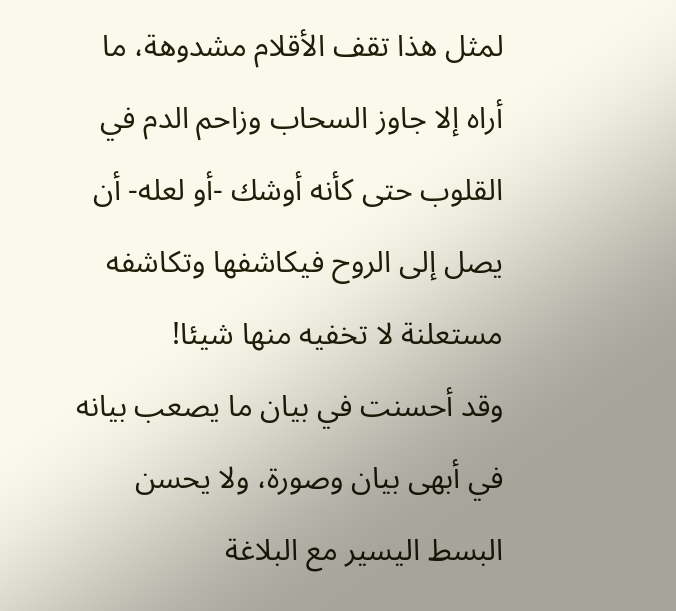لمثل هذا تقف الأقلام مشدوهة، ما أراه إلا جاوز السحاب وزاحم الدم في القلوب حتى كأنه أوشك -أو لعله- أن يصل إلى الروح فيكاشفها وتكاشفه مستعلنة لا تخفيه منها شيئا!
وقد أحسنت في بيان ما يصعب بيانه في أبهى بيان وصورة، ولا يحسن البسط اليسير مع البلاغة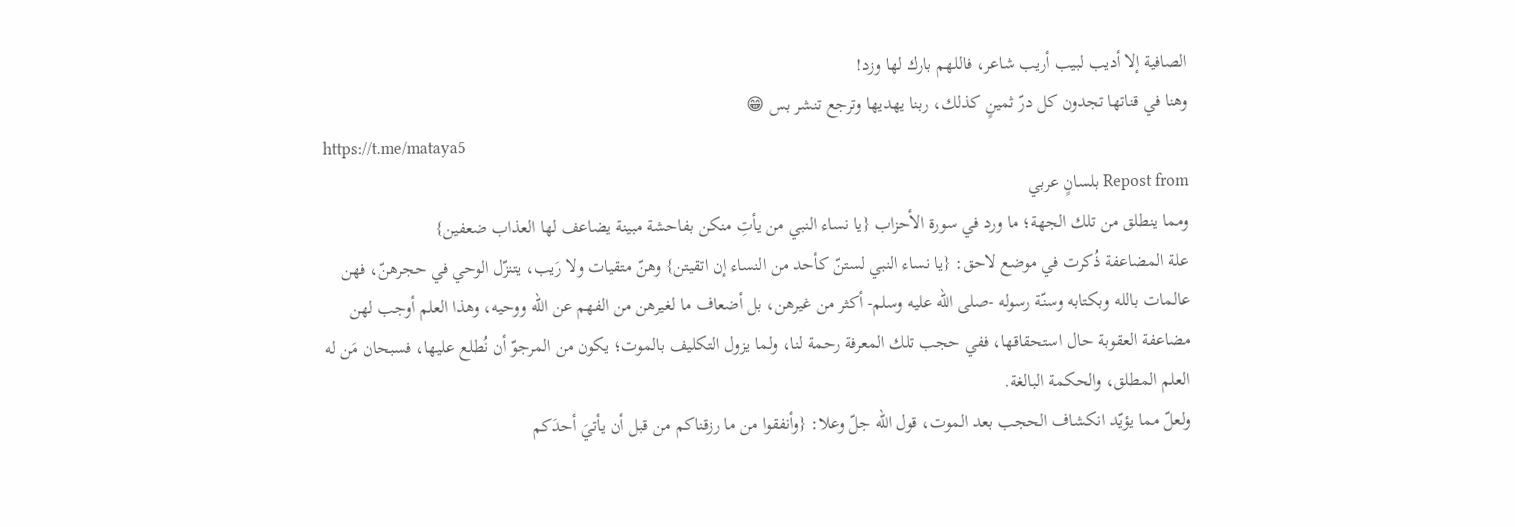الصافية إلا أديب لبيب أريب شاعر، فاللهم بارك لها وزد!
وهنا في قناتها تجدون كل درّ ثمينٍ كذلك، ربنا يهديها وترجع تنشر بس 😁
https://t.me/mataya5
Repost from بلسانٍ عربي
ومما ينطلق من تلك الجهة؛ ما ورد في سورة الأحزاب {يا نساء النبي من يأتِ منكن بفاحشة مبينة يضاعف لها العذاب ضعفين}
علة المضاعفة ذُكرت في موضع لاحق: {يا نساء النبي لستنّ كأحد من النساء إن اتقيتن} وهنّ متقيات ولا رَيب، يتنزّل الوحي في حجرهنّ، فهن عالمات بالله وبكتابه وسنّة رسوله -صلى الله عليه وسلم- أكثر من غيرهن، بل أضعاف ما لغيرهن من الفهم عن الله ووحيه، وهذا العلم أوجب لهن مضاعفة العقوبة حال استحقاقها، ففي حجب تلك المعرفة رحمة لنا، ولما يزول التكليف بالموت؛ يكون من المرجوّ أن نُطلع عليها، فسبحان مَن له العلم المطلق، والحكمة البالغة.
ولعلّ مما يؤيّد انكشاف الحجب بعد الموت، قول الله جلّ وعلا: {وأنفقوا من ما رزقناكم من قبل أن يأتيَ أحدَكم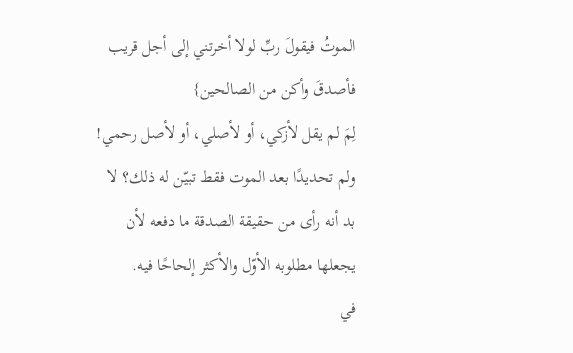الموتُ فيقولَ ربِّ لولا أخرتني إلى أجل قريب فأصدقَ وأكن من الصالحين}
لِمَ لم يقل لأزكي، أو لأصلي، أو لأصل رحمي!
ولم تحديدًا بعد الموت فقط تبيّن له ذلك؟ لا بد أنه رأى من حقيقة الصدقة ما دفعه لأن يجعلها مطلوبه الأوّل والأكثر إلحاحًا فيه.
في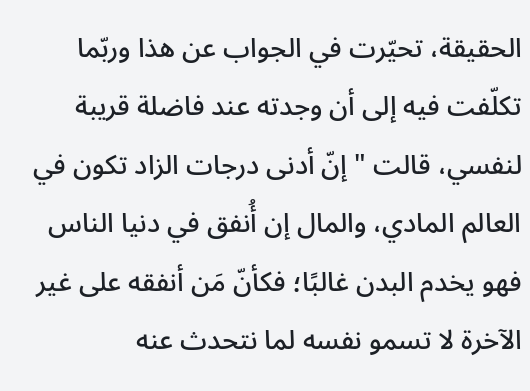الحقيقة، تحيّرت في الجواب عن هذا وربّما تكلّفت فيه إلى أن وجدته عند فاضلة قريبة لنفسي، قالت "إنّ أدنى درجات الزاد تكون في العالم المادي، والمال إن أُنفق في دنيا الناس فهو يخدم البدن غالبًا؛ فكأنّ مَن أنفقه على غير الآخرة لا تسمو نفسه لما نتحدث عنه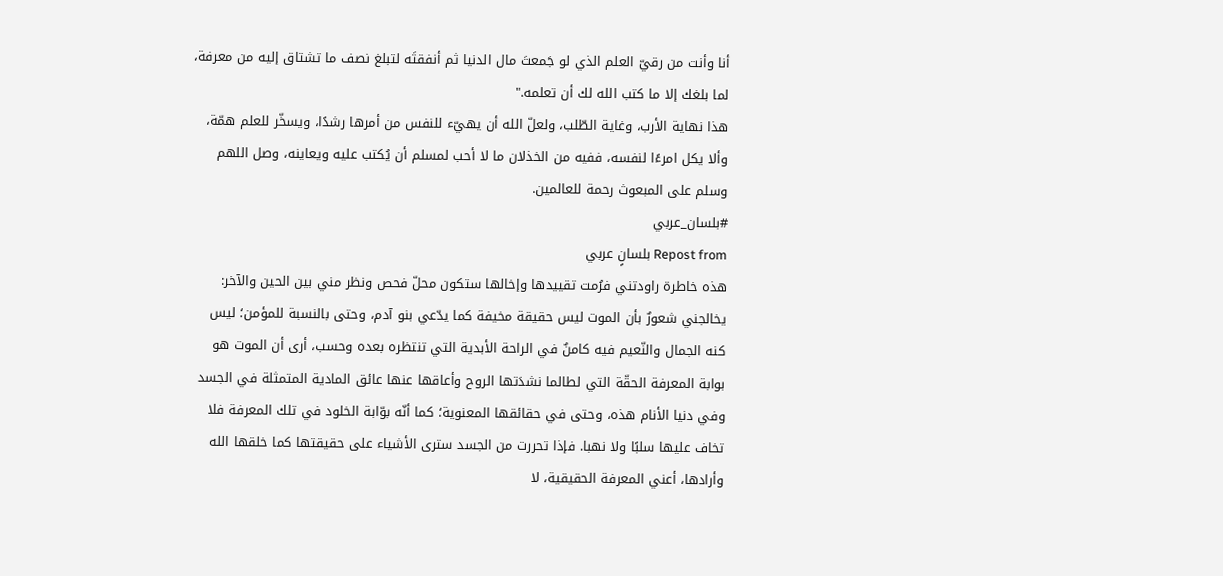أنا وأنت من رقيّ العلم الذي لو جَمعتَ مال الدنيا ثم أنفقتَه لتبلغ نصف ما تشتاق إليه من معرفة، لما بلغك إلا ما كتب الله لك أن تعلمه."
هذا نهاية الأرب، وغاية الطّلب، ولعلّ الله أن يهيّء للنفس من أمرها رشدًا، ويسخّر للعلم همّة، وألا يكل امرءًا لنفسه، ففيه من الخذلان ما لا أحب لمسلم أن يُكتب عليه ويعاينه، وصل اللهم وسلم على المبعوث رحمة للعالمين.
#بلسان_عربي
Repost from بلسانٍ عربي
هذه خاطرة راودتني فرُمت تقييدها وإخالها ستكون محلّ فحص ونظر مني بين الحين والآخر:
يخالجني شعورٌ بأن الموت ليس حقيقة مخيفة كما يدّعي بنو آدم، وحتى بالنسبة للمؤمن؛ ليس كنه الجمال والنّعيم فيه كامنٌ في الراحة الأبدية التي تنتظره بعده وحسب، أرى أن الموت هو بوابة المعرفة الحقّة التي لطالما نشدَتها الروح وأعاقها عنها عائق المادية المتمثلة في الجسد وفي دنيا الأنام هذه، وحتى في حقائقها المعنوية؛ كما أنّه بوّابة الخلود في تلك المعرفة فلا تخاف عليها سلبًا ولا نهبا. فإذا تحررت من الجسد سترى الأشياء على حقيقتها كما خلقها الله وأرادها، أعني المعرفة الحقيقية، لا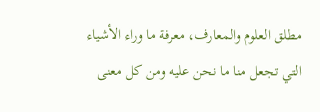مطلق العلوم والمعارف، معرفة ما وراء الأشياء التي تجعل منا ما نحن عليه ومن كل معنى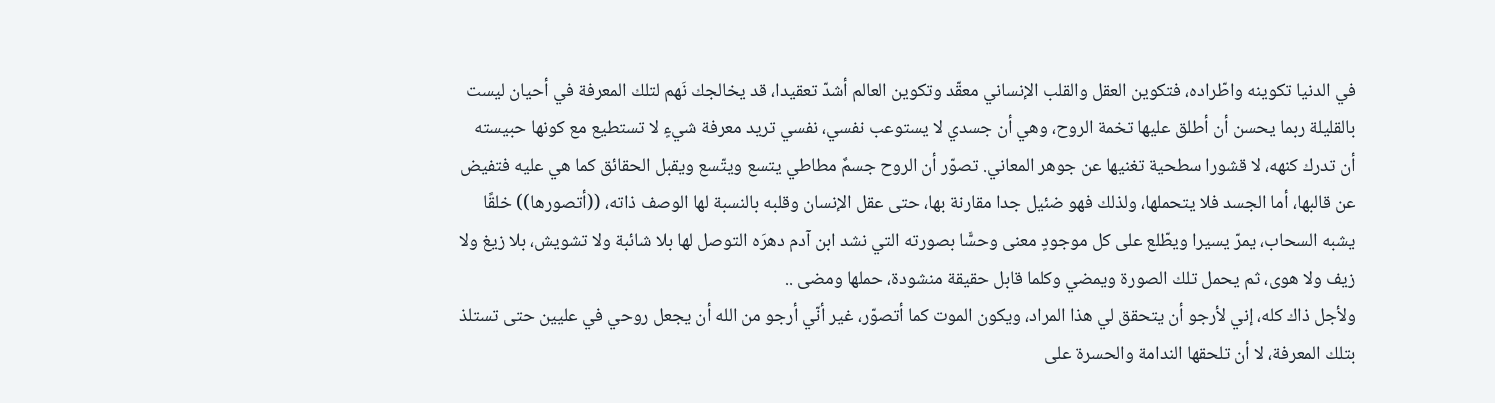في الدنيا تكوينه واطّراده، فتكوين العقل والقلب الإنساني معقّد وتكوين العالم أشدّ تعقيدا، قد يخالجك نَهم لتلك المعرفة في أحيان ليست بالقليلة ربما يحسن أن أطلق عليها تخمة الروح، وهي أن جسدي لا يستوعب نفسي، نفسي تريد معرفة شيءٍ لا تستطيع مع كونها حبيسته أن تدرك كنهه، لا قشورا سطحية تغنيها عن جوهر المعاني. تصوّر أن الروح جسمٌ مطاطي يتسع ويتّسع ويقبل الحقائق كما هي عليه فتفيض عن قالبها، أما الجسد فلا يتحملها، ولذلك فهو ضئيل جدا مقارنة بها، حتى عقل الإنسان وقلبه بالنسبة لها الوصف ذاته، ((أتصورها)) خلقًا يشبه السحاب، يمرّ يسيرا ويطّلع على كل موجودٍ معنى وحسًّا بصورته التي نشد ابن آدم دهرَه التوصل لها بلا شائبة ولا تشويش، بلا زيغ ولا زيف ولا هوى، ثم يحمل تلك الصورة ويمضي وكلما قابل حقيقة منشودة، حملها ومضى ..
ولأجل ذاك كله، إني لأرجو أن يتحقق لي هذا المراد، ويكون الموت كما أتصوّر، غير أنّي أرجو من الله أن يجعل روحي في عليين حتى تستلذ بتلك المعرفة، لا أن تلحقها الندامة والحسرة على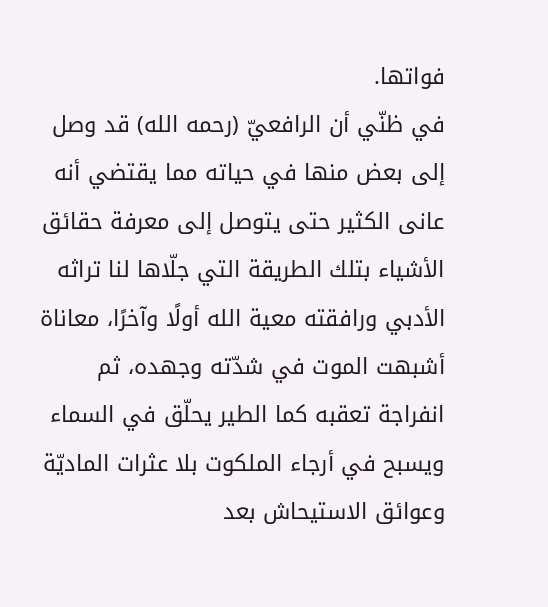فواتها.
في ظنّي أن الرافعيّ (رحمه الله) قد وصل إلى بعض منها في حياته مما يقتضي أنه عانى الكثير حتى يتوصل إلى معرفة حقائق الأشياء بتلك الطريقة التي جلّاها لنا تراثه الأدبي ورافقته معية الله أولًا وآخرًا، معاناة أشبهت الموت في شدّته وجهده، ثم انفراجة تعقبه كما الطير يحلّق في السماء ويسبح في أرجاء الملكوت بلا عثرات الماديّة وعوائق الاستيحاش بعد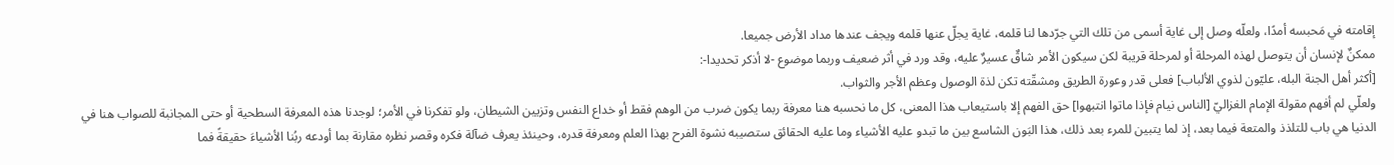إقامته في مَحبسه أمدًا، ولعلّه وصل إلى غاية أسمى من تلك التي جرّدها لنا قلمه، غاية يجلّ عنها قلمه ويجف عندها مداد الأرض جميعا.
ممكنٌ لإنسان أن يتوصل لهذه المرحلة أو لمرحلة قريبة لكن سيكون الأمر شاقٌ عسيرٌ عليه، وقد ورد في أثر ضعيف وربما موضوع -لا أذكر تحديدا-:
[أكثر أهل الجنة البله، عليّون لذوي الألباب] فعلى قدر وعورة الطريق ومشقّته تكن لذة الوصول وعظم الأجر والثواب.
ولعلّي لم أفهم مقولة الإمام الغزاليّ [الناس نيام فإذا ماتوا انتبهوا] حق الفهم إلا باستيعاب هذا المعنى، كل ما نحسبه هنا معرفة ربما يكون ضرب من الوهم فقط أو خداع النفس وتزيين الشيطان، ولو تفكرنا في الأمر؛ لوجدنا هذه المعرفة السطحية أو حتى المجانبة للصواب هنا في الدنيا هي باب للتلذذ والمتعة فيما بعد، إذ لما يتبين للمرء بعد ذلك، هذا البَون الشاسع بين ما تبدو عليه الأشياء وما عليه الحقائق ستصيبه نشوة الفرح بهذا العلم ومعرفة قدره، وحينئذ يعرف ضآلة فكره وقصر نظره مقارنة بما أودعه ربُنا الأشياءَ حقيقةً فما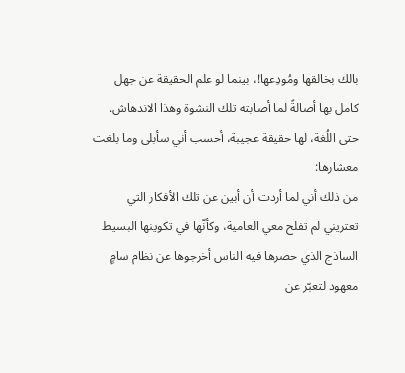بالك بخالقها ومُودِعها!، بينما لو علم الحقيقة عن جهل كامل بها أصالةً لما أصابته تلك النشوة وهذا الاندهاش.
حتى اللُغة، لها حقيقة عجيبة، أحسب أني سأبلى وما بلغت معشارها:
من ذلك أني لما أردت أن أبين عن تلك الأفكار التي تعتريني لم تفلح معي العامية، وكأنّها في تكوينها البسيط الساذج الذي حصرها فيه الناس أخرجوها عن نظام سامٍ معهود لتعبّر عن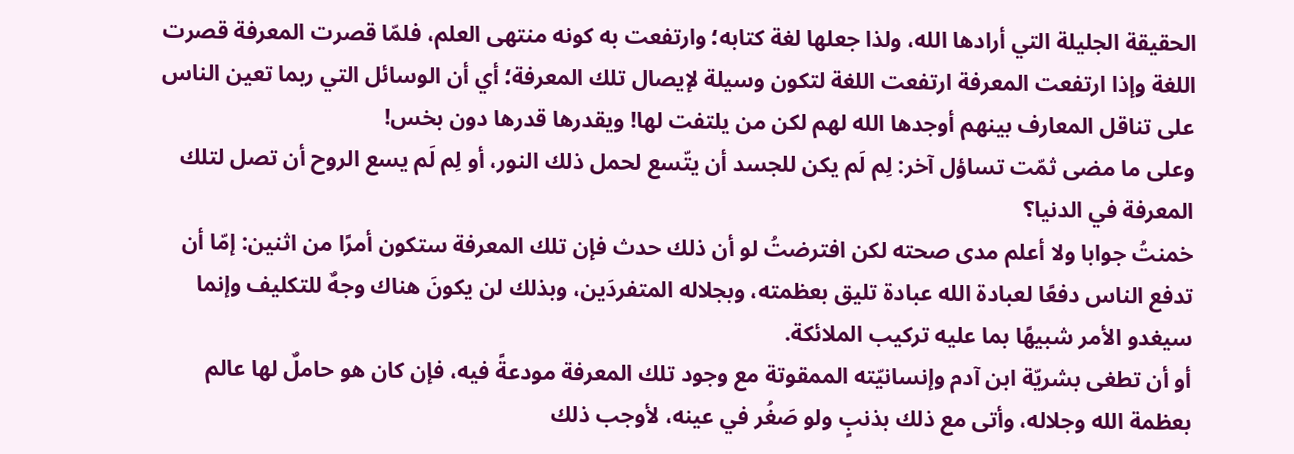الحقيقة الجليلة التي أرادها الله، ولذا جعلها لغة كتابه؛ وارتفعت به كونه منتهى العلم، فلمّا قصرت المعرفة قصرت اللغة وإذا ارتفعت المعرفة ارتفعت اللغة لتكون وسيلة لإيصال تلك المعرفة؛ أي أن الوسائل التي ربما تعين الناس على تناقل المعارف بينهم أوجدها الله لهم لكن من يلتفت لها! ويقدرها قدرها دون بخس!
وعلى ما مضى ثمّت تساؤل آخر: لِم لَم يكن للجسد أن يتّسع لحمل ذلك النور، أو لِم لَم يسع الروح أن تصل لتلك المعرفة في الدنيا؟
خمنتُ جوابا ولا أعلم مدى صحته لكن افترضتُ لو أن ذلك حدث فإن تلك المعرفة ستكون أمرًا من اثنين: إمّا أن تدفع الناس دفعًا لعبادة الله عبادة تليق بعظمته، وبجلاله المتفردَين، وبذلك لن يكونَ هناك وجهٌ للتكليف وإنما سيغدو الأمر شبيهًا بما عليه تركيب الملائكة.
أو أن تطغى بشريّة ابن آدم وإنسانيّته الممقوتة مع وجود تلك المعرفة مودعةً فيه، فإن كان هو حاملٌ لها عالم بعظمة الله وجلاله، وأتى مع ذلك بذنبٍ ولو صَغُر في عينه، لأوجب ذلك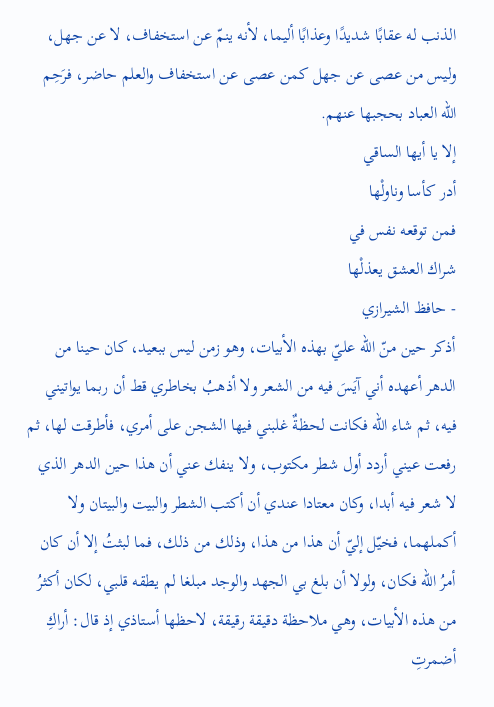الذنب له عقابًا شديدًا وعذابًا أليما، لأنه ينمّ عن استخفاف، لا عن جهل، وليس من عصى عن جهل كمن عصى عن استخفاف والعلم حاضر، فرَحِم الله العباد بحجبها عنهم.
إلا يا أيها الساقي
أدر كأسا وناولْها
فمن توقعه نفس في
شراك العشق يعذلْها
- حافظ الشيرازي
أذكر حين منّ الله عليّ بهذه الأبيات، وهو زمن ليس ببعيد، كان حينا من الدهر أعهده أني آيَسَ فيه من الشعر ولا أذهبُ بخاطري قط أن ربما يواتيني فيه، ثم شاء الله فكانت لحظةٌ غلبني فيها الشجن على أمري، فأطرقت لها، ثم رفعت عيني أردد أول شطر مكتوب، ولا ينفك عني أن هذا حين الدهر الذي لا شعر فيه أبدا، وكان معتادا عندي أن أكتب الشطر والبيت والبيتان ولا أكملهما، فخيّل إليّ أن هذا من هذا، وذلك من ذلك، فما لبثتُ إلا أن كان أمرُ الله فكان، ولولا أن بلغ بي الجهد والوجد مبلغا لم يطقه قلبي، لكان أكثرُ من هذه الأبيات، وهي ملاحظة دقيقة رقيقة، لاحظها أستاذي إذ قال: أراكِ أضمرتِ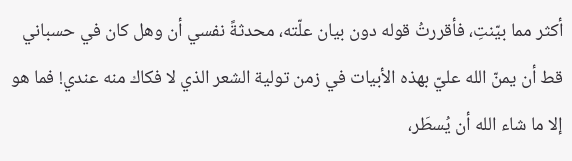أكثر مما بيّنتِ، فأقررتُ قوله دون بيان علّته، محدثةً نفسي أن وهل كان في حسباني قط أن يمنّ الله عليّ بهذه الأبيات في زمن تولية الشعر الذي لا فكاك منه عندي! فما هو إلا ما شاء الله أن يُسطَر،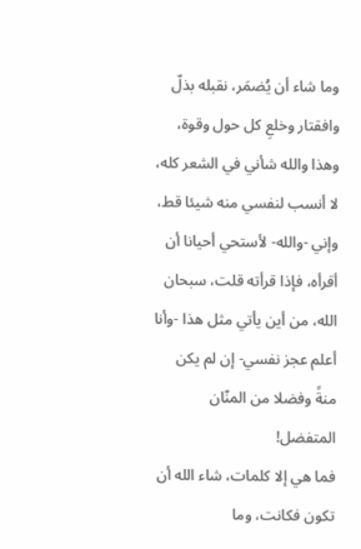وما شاء أن يُضمَر، نقبله بذلّ وافقتار وخلعِ كل حول وقوة، وهذا والله شأني في الشعر كله، لا أنسب لنفسي منه شيئا قط، وإني -والله- لأستحي أحيانا أن أقرأه، فإذا قرأته قلت، سبحان الله، من أين يأتي مثل هذا -وأنا أعلم عجز نفسي- إن لم يكن منةً وفضلا من المنّان المتفضل!
فما هي إلا كلمات، شاء الله أن تكون فكانت، وما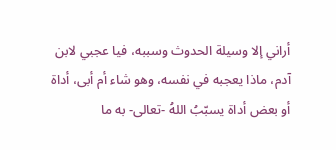أراني إلا وسيلة الحدوث وسببه، فيا عجبي لابن آدم، ماذا يعجبه في نفسه، وهو شاء أم أبى، أداة أو بعض أداة يسبّبُ اللهُ -تعالى- به ما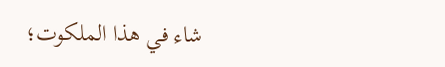شاء في هذا الملكوت؛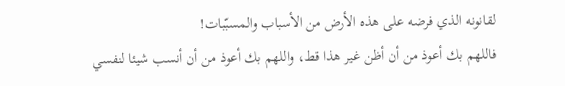لقانونه الذي فرضه على هذه الأرض من الأسباب والمسبّبات!
فاللهم بك أعوذ من أن أظن غير هذا قط، واللهم بك أعوذ من أن أنسب شيئا لنفسي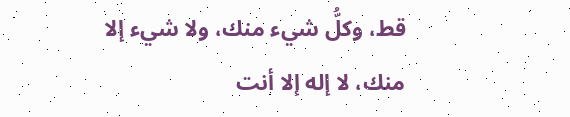قط، وكلُّ شيء منك، ولا شيء إلا منك، لا إله إلا أنت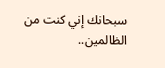سبحانك إني كنت من الظالمين..